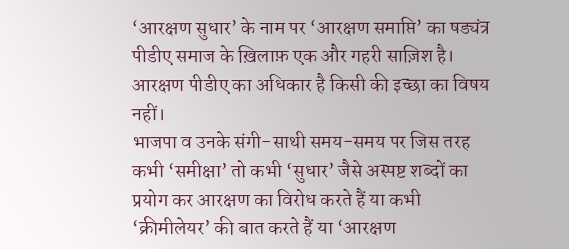‘आरक्षण सुधार’ के नाम पर ‘आरक्षण समाप्ति’ का षड्यंत्र पीडीए समाज के ख़िलाफ़ एक और गहरी साज़िश है। आरक्षण पीडीए का अधिकार है किसी की इच्छा का विषय नहीं।
भाजपा व उनके संगी-साथी समय-समय पर जिस तरह कभी ‘समीक्षा’ तो कभी ‘सुधार’ जैसे अस्पष्ट शब्दों का प्रयोग कर आरक्षण का विरोध करते हैं या कभी ‘क्रीमीलेयर’ की बात करते हैं या ‘आरक्षण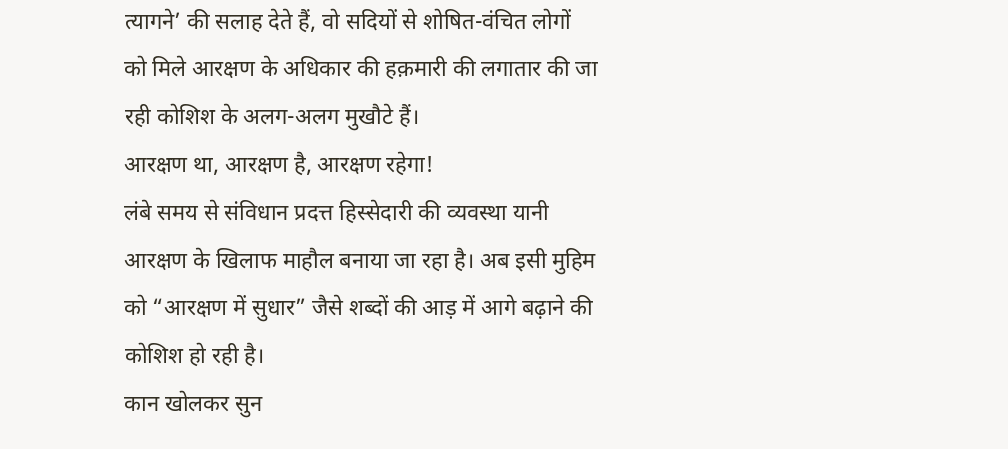त्यागने’ की सलाह देते हैं, वो सदियों से शोषित-वंचित लोगों को मिले आरक्षण के अधिकार की हक़मारी की लगातार की जा रही कोशिश के अलग-अलग मुखौटे हैं।
आरक्षण था, आरक्षण है, आरक्षण रहेगा!
लंबे समय से संविधान प्रदत्त हिस्सेदारी की व्यवस्था यानी आरक्षण के खिलाफ माहौल बनाया जा रहा है। अब इसी मुहिम को “आरक्षण में सुधार” जैसे शब्दों की आड़ में आगे बढ़ाने की कोशिश हो रही है।
कान खोलकर सुन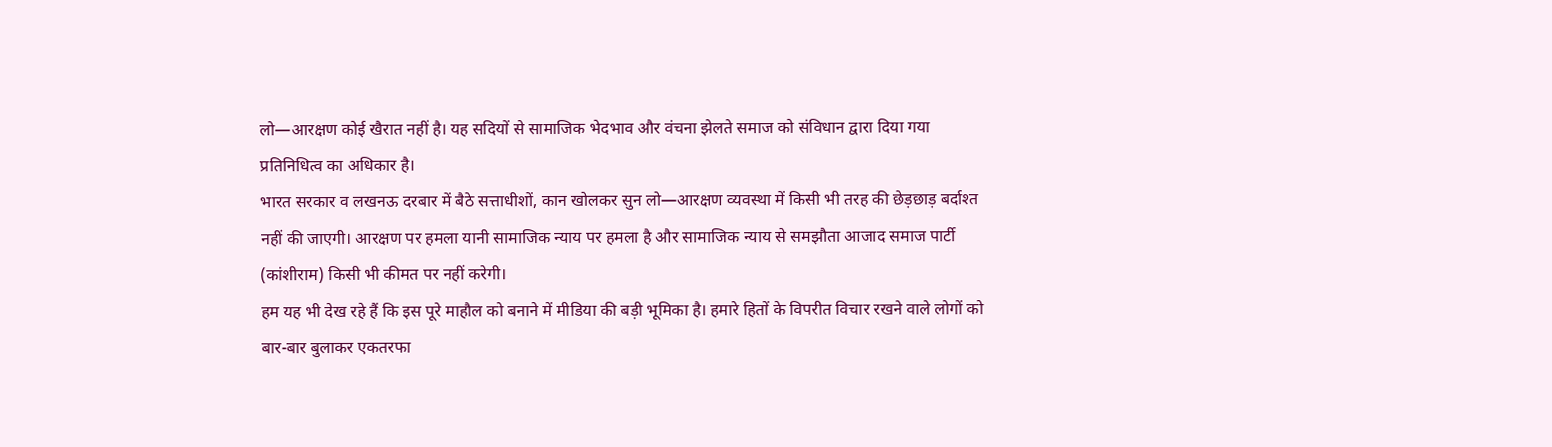लो—आरक्षण कोई खैरात नहीं है। यह सदियों से सामाजिक भेदभाव और वंचना झेलते समाज को संविधान द्वारा दिया गया प्रतिनिधित्व का अधिकार है।
भारत सरकार व लखनऊ दरबार में बैठे सत्ताधीशों, कान खोलकर सुन लो—आरक्षण व्यवस्था में किसी भी तरह की छेड़छाड़ बर्दाश्त नहीं की जाएगी। आरक्षण पर हमला यानी सामाजिक न्याय पर हमला है और सामाजिक न्याय से समझौता आजाद समाज पार्टी (कांशीराम) किसी भी कीमत पर नहीं करेगी।
हम यह भी देख रहे हैं कि इस पूरे माहौल को बनाने में मीडिया की बड़ी भूमिका है। हमारे हितों के विपरीत विचार रखने वाले लोगों को बार-बार बुलाकर एकतरफा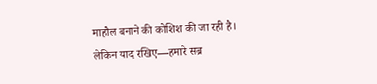माहौल बनाने की कोशिश की जा रही है।
लेकिन याद रखिए—हमारे सब्र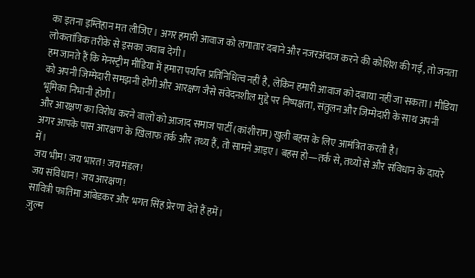का इतना इम्तिहान मत लीजिए। अगर हमारी आवाज को लगातार दबाने और नजरअंदाज करने की कोशिश की गई, तो जनता लोकतांत्रिक तरीके से इसका जवाब देगी।
हम जानते हैं कि मेनस्ट्रीम मीडिया में हमारा पर्याप्त प्रतिनिधित्व नहीं है, लेकिन हमारी आवाज को दबाया नहीं जा सकता। मीडिया को अपनी जिम्मेदारी समझनी होगी और आरक्षण जैसे संवेदनशील मुद्दे पर निष्पक्षता, संतुलन और जिम्मेदारी के साथ अपनी भूमिका निभानी होगी।
और आरक्षण का विरोध करने वालों को आजाद समाज पार्टी (कांशीराम) खुली बहस के लिए आमंत्रित करती है।
अगर आपके पास आरक्षण के खिलाफ तर्क और तथ्य हैं, तो सामने आइए। बहस हो—तर्क से, तथ्यों से और संविधान के दायरे में।
जय भीम! जय भारत! जय मंडल!
जय संविधान! जय आरक्षण!
सावित्री फातिमा आंबेडकर और भगत सिंह प्रेरणा देते हैं हमें।
ज़ुल्म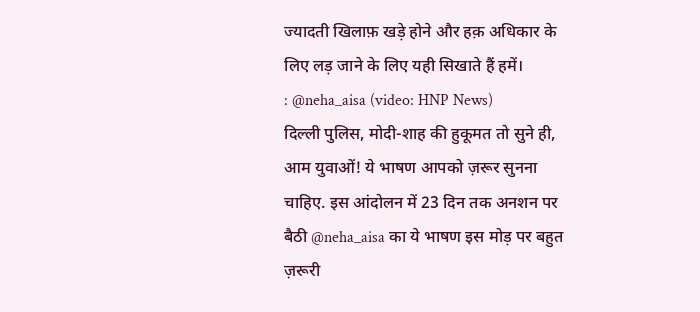ज्यादती खिलाफ़ खड़े होने और हक़ अधिकार के लिए लड़ जाने के लिए यही सिखाते हैं हमें।
: @neha_aisa (video: HNP News)
दिल्ली पुलिस, मोदी-शाह की हुकूमत तो सुने ही, आम युवाओं! ये भाषण आपको ज़रूर सुनना चाहिए. इस आंदोलन में 23 दिन तक अनशन पर बैठी @neha_aisa का ये भाषण इस मोड़ पर बहुत ज़रूरी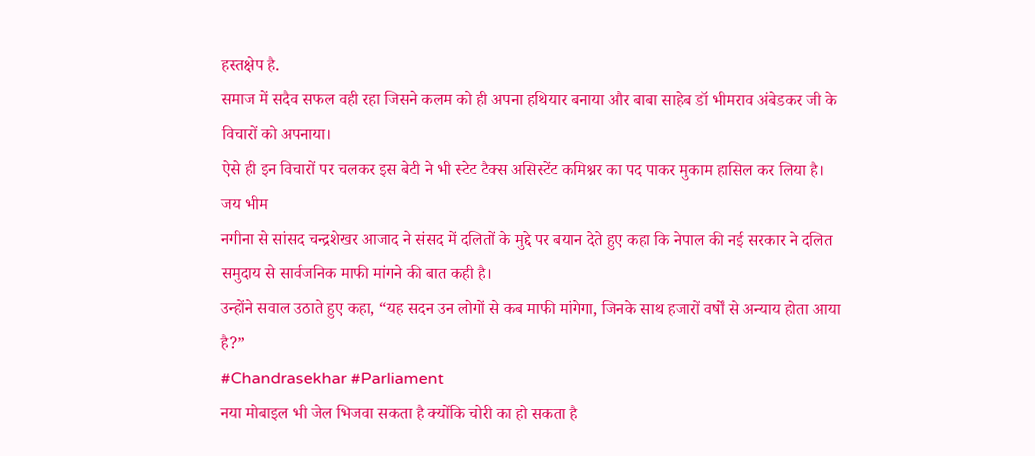हस्तक्षेप है.
समाज में सदैव सफल वही रहा जिसने कलम को ही अपना हथियार बनाया और बाबा साहेब डॉ भीमराव अंबेडकर जी के विचारों को अपनाया।
ऐसे ही इन विचारों पर चलकर इस बेटी ने भी स्टेट टैक्स असिस्टेंट कमिश्नर का पद पाकर मुकाम हासिल कर लिया है।
जय भीम
नगीना से सांसद चन्द्रशेखर आजाद ने संसद में दलितों के मुद्दे पर बयान देते हुए कहा कि नेपाल की नई सरकार ने दलित समुदाय से सार्वजनिक माफी मांगने की बात कही है।
उन्होंने सवाल उठाते हुए कहा, “यह सदन उन लोगों से कब माफी मांगेगा, जिनके साथ हजारों वर्षों से अन्याय होता आया है?”
#Chandrasekhar #Parliament
नया मोबाइल भी जेल भिजवा सकता है क्योंकि चोरी का हो सकता है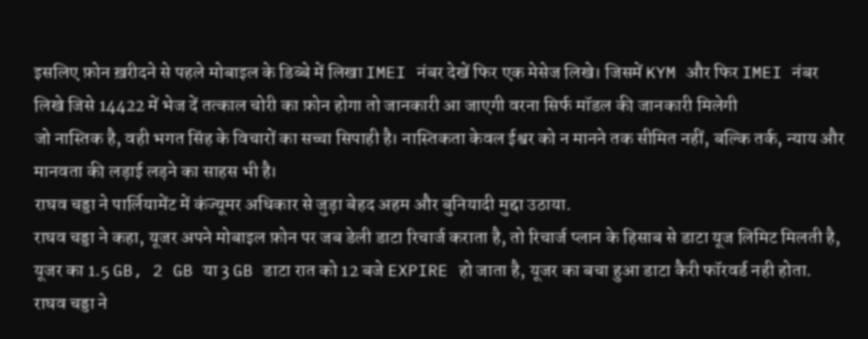इसलिए फ़ोन ख़रीदने से पहले मोबाइल के डिब्बे में लिखा IMEI नंबर देखें फिर एक मेसेज लिखे। जिसमें KYM और फिर IMEI नंबर लिखे जिसे 14422 में भेज दें तत्काल चोरी का फ़ोन होगा तो जानकारी आ जाएगी वरना सिर्फ मॉडल की जानकारी मिलेगी
जो नास्तिक है, वही भगत सिंह के विचारों का सच्चा सिपाही है। नास्तिकता केवल ईश्वर को न मानने तक सीमित नहीं, बल्कि तर्क, न्याय और मानवता की लड़ाई लड़ने का साहस भी है।
राघव चड्डा ने पार्लियामेंट में कंज्यूमर अधिकार से जुड़ा बेहद अहम और बुनियादी मुद्दा उठाया.
राघव चड्डा ने कहा, यूजर अपने मोबाइल फ़ोन पर जब डेली डाटा रिचार्ज कराता है, तो रिचार्ज प्लान के हिसाब से डाटा यूज लिमिट मिलती है,
यूजर का 1.5 GB, 2 GB या 3 GB डाटा रात को 12 बजे EXPIRE हो जाता है, यूजर का बचा हुआ डाटा कैरी फॉरवर्ड नही होता.
राघव चड्डा ने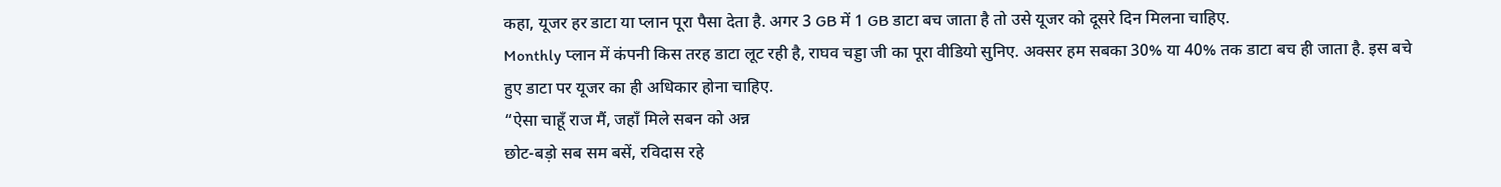कहा, यूजर हर डाटा या प्लान पूरा पैसा देता है. अगर 3 GB में 1 GB डाटा बच जाता है तो उसे यूजर को दूसरे दिन मिलना चाहिए.
Monthly प्लान में कंपनी किस तरह डाटा लूट रही है, राघव चड्डा जी का पूरा वीडियो सुनिए. अक्सर हम सबका 30% या 40% तक डाटा बच ही जाता है. इस बचे हुए डाटा पर यूजर का ही अधिकार होना चाहिए.
“ऐसा चाहूँ राज मैं, जहाँ मिले सबन को अन्न
छोट-बड़ो सब सम बसें, रविदास रहे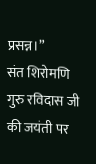प्रसन्न।”
संत शिरोमणि गुरु रविदास जी की जयंती पर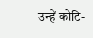उन्हें कोटि-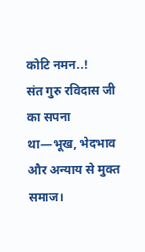कोटि नमन..!
संत गुरु रविदास जी का सपना था—भूख, भेदभाव और अन्याय से मुक्त समाज।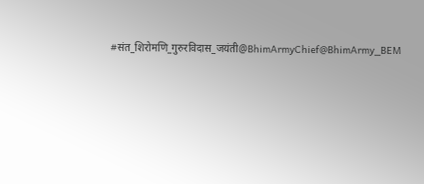#संत_शिरोमणि_गुरुरविदास_जयंती@BhimArmyChief@BhimArmy_BEM